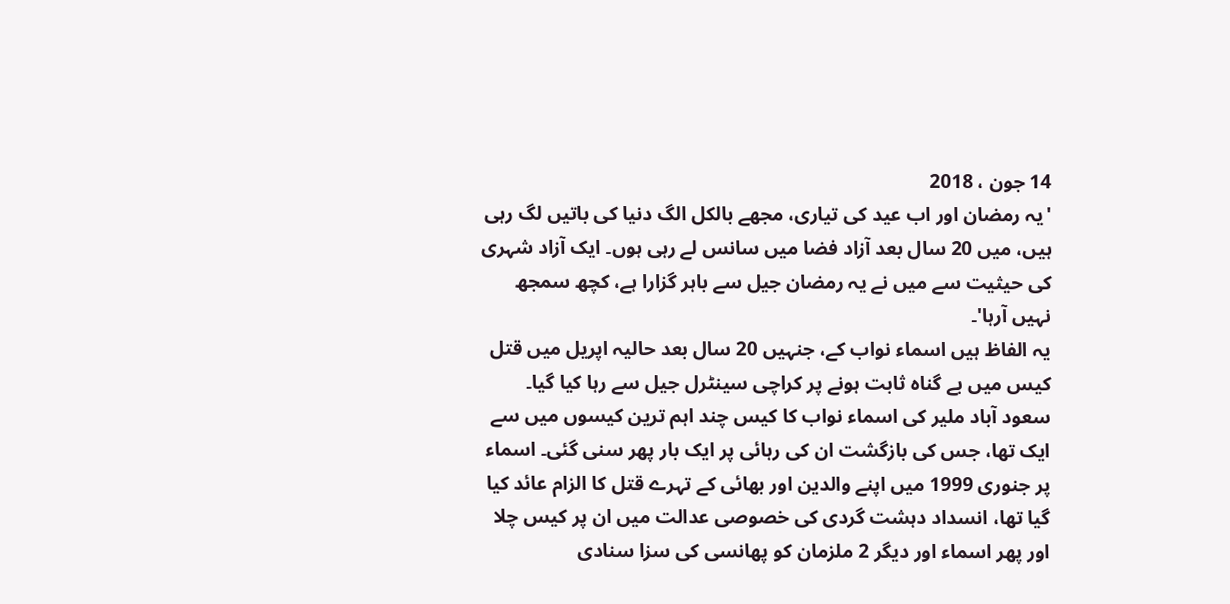14 جون ، 2018
'یہ رمضان اور اب عید کی تیاری، مجھے بالکل الگ دنیا کی باتیں لگ رہی ہیں، میں 20 سال بعد آزاد فضا میں سانس لے رہی ہوں۔ ایک آزاد شہری کی حیثیت سے میں نے یہ رمضان جیل سے باہر گزارا ہے، کچھ سمجھ نہیں آرہا'۔
یہ الفاظ ہیں اسماء نواب کے، جنہیں 20 سال بعد حالیہ اپریل میں قتل کیس میں بے گناہ ثابت ہونے پر کراچی سینٹرل جیل سے رہا کیا گیا۔
سعود آباد ملیر کی اسماء نواب کا کیس چند اہم ترین کیسوں میں سے ایک تھا، جس کی بازگشت ان کی رہائی پر ایک بار پھر سنی گئی۔ اسماء پر جنوری 1999 میں اپنے والدین اور بھائی کے تہرے قتل کا الزام عائد کیا گیا تھا، انسداد دہشت گردی کی خصوصی عدالت میں ان پر کیس چلا اور پھر اسماء اور دیگر 2 ملزمان کو پھانسی کی سزا سنادی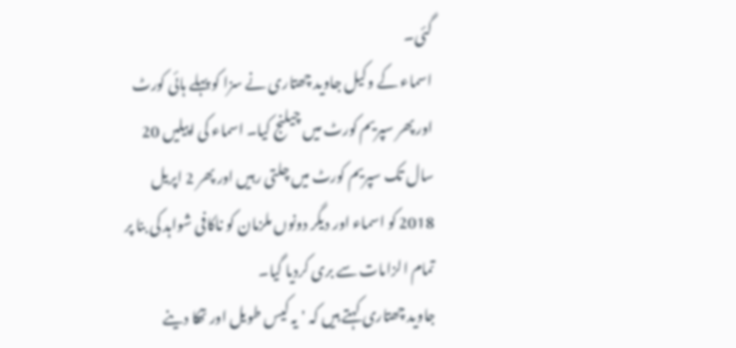گئی۔
اسماء کے وکیل جاوید چھتاری نے سزا کو پہلے ہائی کورٹ اور پھر سپریم کورٹ میں چیلنج کیا۔ اسماء کی اپیلیں 20 سال تک سپریم کورٹ میں چلتی رہیں اور پھر 2 اپریل 2018 کو اسماء اور دیگر دونوں ملزمان کو ناکافی شواہد کی بنا پر تمام الزامات سے بری کردیا گیا۔
جاوید چھتاری کہتے ہیں کہ 'یہ کیس طویل اور تھکا دینے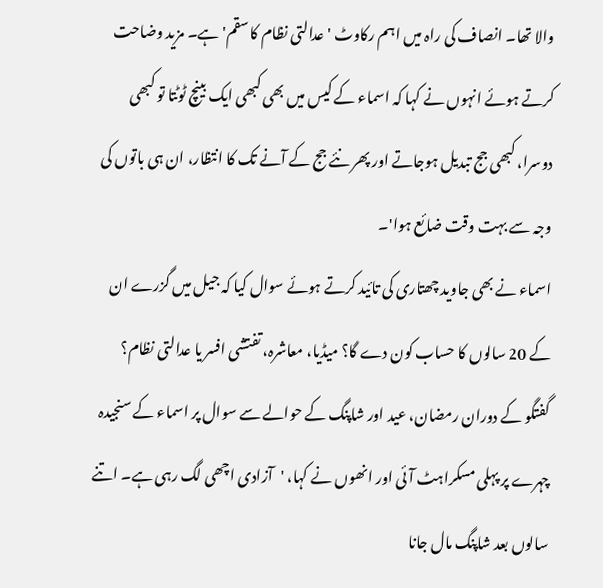والا تھا۔ انصاف کی راہ میں اہم رکاوٹ 'عدالتی نظام کا سقم' ہے۔ مزید وضاحت کرتے ہوئے انہوں نے کہا کہ اسماء کے کیس میں بھی کبھی ایک بینچ ٹوٹتا تو کبھی دوسرا، کبھی جج تبدیل ہوجاتے اور پھر نئے جج کے آنے تک کا انتظار، ان ہی باتوں کی وجہ سے بہت وقت ضائع ہوا'۔
اسماء نے بھی جاوید چھتاری کی تائید کرتے ہوئے سوال کیا کہ جیل میں گزرے ان کے 20 سالوں کا حساب کون دے گا؟ میڈیا، معاشرہ، تفتشی افسر یا عدالتی نظام؟
گفتگو کے دوران رمضان، عید اور شاپنگ کے حوالے سے سوال پر اسماء کے سنجیدہ چہرے پر پہلی مسکراہٹ آئی اور انھوں نے کہا، 'آزادی اچھی لگ رہی ہے۔ اتنے سالوں بعد شاپنگ مال جانا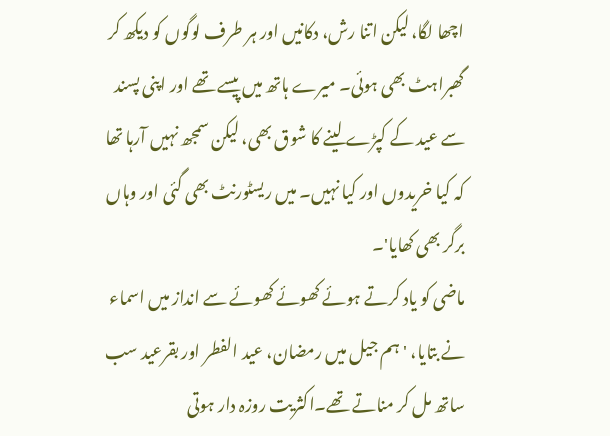اچھا لگا، لیکن اتنا رش، دکانیں اور ہر طرف لوگوں کو دیکھ کر گھبراہٹ بھی ہوئی۔ میرے ہاتھ میں پیسے تھے اور اپنی پسند سے عید کے کپڑے لینے کا شوق بھی، لیکن سمجھ نہیں آرہا تھا کہ کیا خریدوں اور کیا نہیں۔ میں ریسٹورنٹ بھی گئی اور وہاں برگر بھی کھایا'۔
ماضی کو یاد کرتے ہوئے کھوئے کھوئے سے انداز میں اسماء نے بتایا، 'ہم جیل میں رمضان، عید الفطر اور بقرعید سب ساتھ مل کر مناتے تھے۔اکثریت روزہ دار ہوتی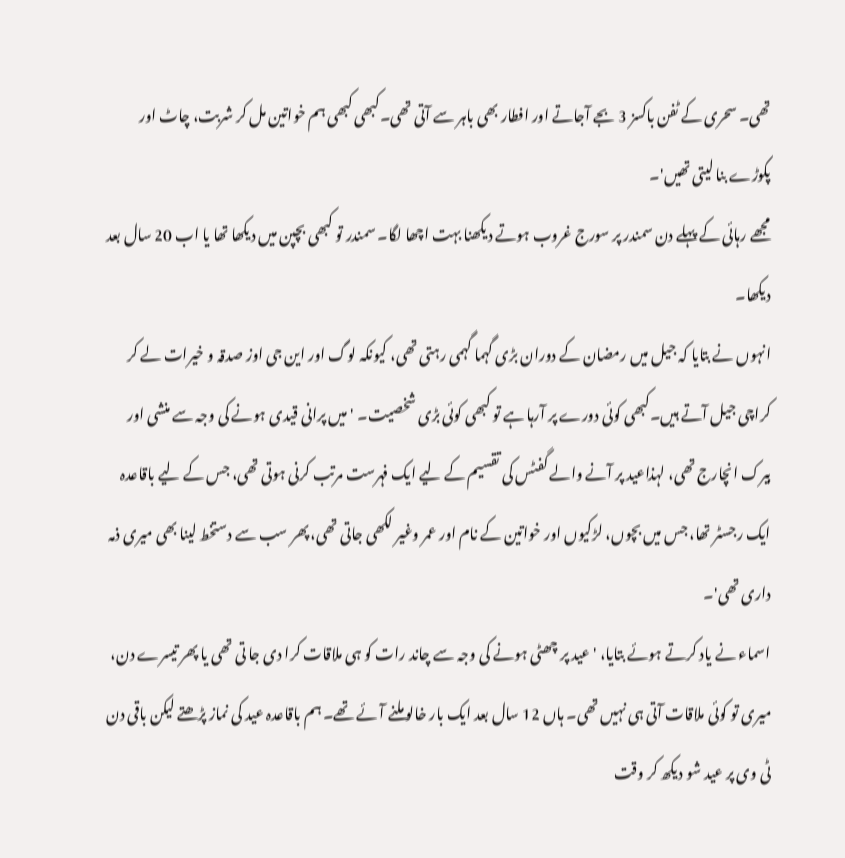تھی۔ سحری کے ٹفن باکسز 3 بجے آجاتے اور افطار بھی باہر سے آتی تھی۔کبھی کبھی ہم خواتین مل کر شربت، چاٹ اور پکوڑے بنا لیتی تھیں'۔
مجھے رہائی کے پہلے دن سمندر پر سورج غروب ہوتے دیکھنا بہت اچھا لگا۔ سمندر تو کبھی بچپن میں دیکھا تھا یا اب 20 سال بعد دیکھا۔
انہوں نے بتایا کہ جیل میں رمضان کے دوران بڑی گہما گہمی رہتی تھی، کیونکہ لوگ اور این جی اوز صدقہ و خیرات لے کر کراچی جیل آتے ہیں۔کبھی کوئی دورے پر آرہا ہے تو کبھی کوئی بڑی شخصیت۔ 'میں پرانی قیدی ہونے کی وجہ سے منشی اور بیرک انچارج تھی، لہذاعید پر آنے والے گفٹس کی تقسیم کے لیے ایک فہرست مرتب کرنی ہوتی تھی، جس کے لیے باقاعدہ ایک رجسٹر تھا، جس میں بچوں، لڑکیوں اور خواتین کے نام اور عمر وغیر لکھی جاتی تھی، پھر سب سے دستخط لینا بھی میری ذمہ داری تھی'۔
اسماء نے یاد کرتے ہوئے بتایا، 'عید پر چھٹی ہونے کی وجہ سے چاند رات کو ہی ملاقات کرا دی جا تی تھی یا پھر تیسرے دن، میری تو کوئی ملاقات آتی ہی نہیں تھی۔ ہاں 12 سال بعد ایک بار خالو ملنے آئے تھے۔ ہم باقاعدہ عید کی نماز پڑھتے لیکن باقی دن ٹی وی پر عید شو دیکھ کر وقت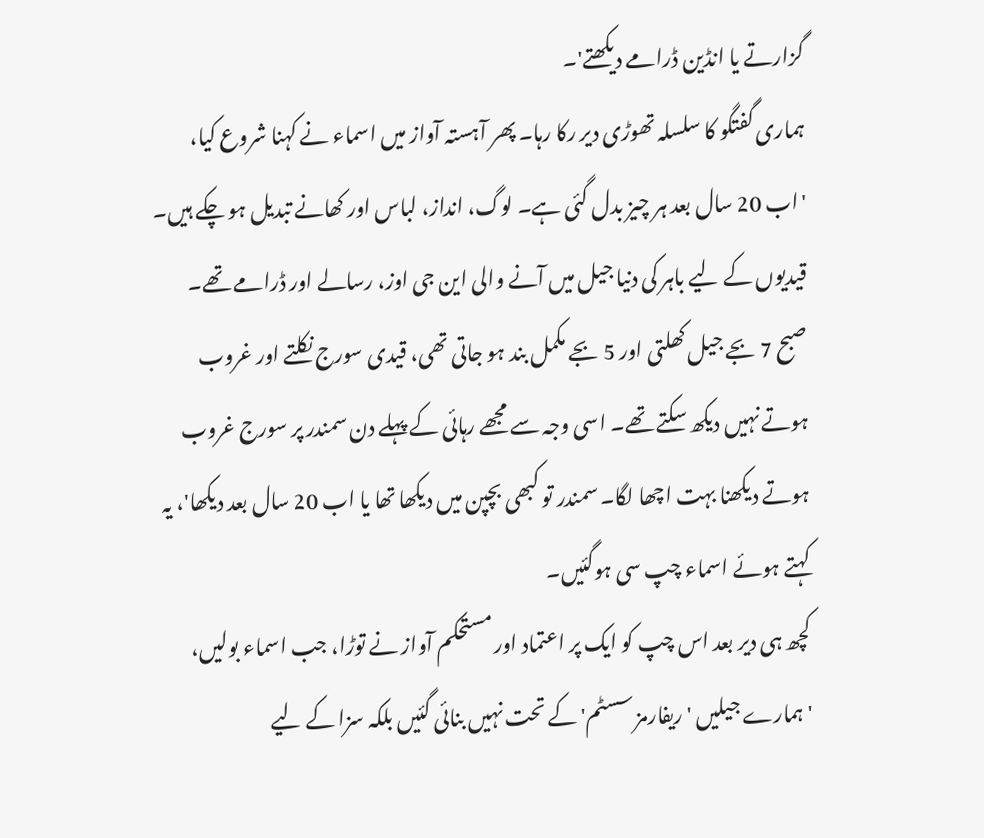گزارتے یا انڈین ڈرامے دیکھتے'۔
ہماری گفتگو کا سلسلہ تھوڑی دیر رکا رہا۔ پھر آہستہ آواز میں اسماء نے کہنا شروع کیا، 'اب 20 سال بعد ہر چیز بدل گئی ہے۔ لوگ، انداز، لباس اور کھانے تبدیل ہو چکے ہیں۔ قیدیوں کے لیے باہر کی دنیا جیل میں آنے والی این جی اوز، رسالے اور ڈرامے تھے۔ صبح 7 بجے جیل کھلتی اور 5 بجے مکمل بند ہو جاتی تھی، قیدی سورج نکلتے اور غروب ہوتے نہیں دیکھ سکتے تھے۔ اسی وجہ سے مجھے رہائی کے پہلے دن سمندر پر سورج غروب ہوتے دیکھنا بہت اچھا لگا۔ سمندر تو کبھی بچپن میں دیکھا تھا یا اب 20 سال بعد دیکھا'، یہ کہتے ہوئے اسماء چپ سی ہوگئیں۔
کچھ ہی دیر بعد اس چپ کو ایک پر اعتماد اور مستحکم آواز نے توڑا، جب اسماء بولیں، 'ہمارے جیلیں 'ریفارمز سسٹم' کے تحت نہیں بنائی گئیں بلکہ سزا کے لیے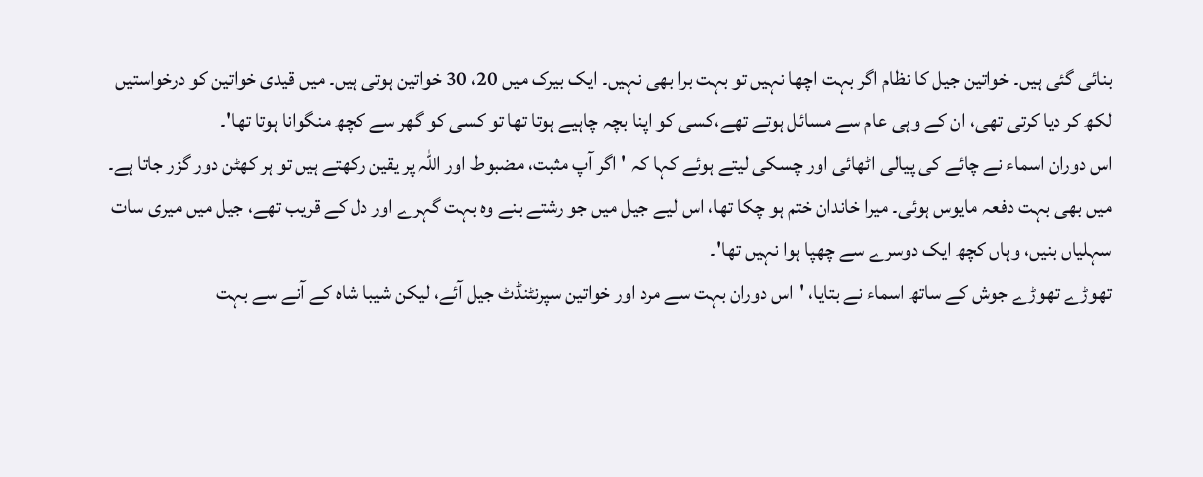بنائی گئی ہیں۔ خواتین جیل کا نظام اگر بہت اچھا نہیں تو بہت برا بھی نہیں۔ ایک بیرک میں 20، 30 خواتین ہوتی ہیں۔ میں قیدی خواتین کو درخواستیں لکھ کر دیا کرتی تھی، ان کے وہی عام سے مسائل ہوتے تھے،کسی کو اپنا بچہ چاہیے ہوتا تھا تو کسی کو گھر سے کچھ منگوانا ہوتا تھا'۔
اس دوران اسماء نے چائے کی پیالی اٹھائی اور چسکی لیتے ہوئے کہا کہ 'اگر آپ مثبت، مضبوط اور اللہ پر یقین رکھتے ہیں تو ہر کھٹن دور گزر جاتا ہے۔ میں بھی بہت دفعہ مایوس ہوئی۔ میرا خاندان ختم ہو چکا تھا، اس لیے جیل میں جو رشتے بنے وہ بہت گہرے اور دل کے قریب تھے، جیل میں میری سات سہلیاں بنیں، وہاں کچھ ایک دوسرے سے چھپا ہوا نہیں تھا'۔
تھوڑے تھوڑے جوش کے ساتھ اسماء نے بتایا، 'اس دوران بہت سے مرد اور خواتین سپرنٹنڈٹ جیل آئے، لیکن شیبا شاہ کے آنے سے بہت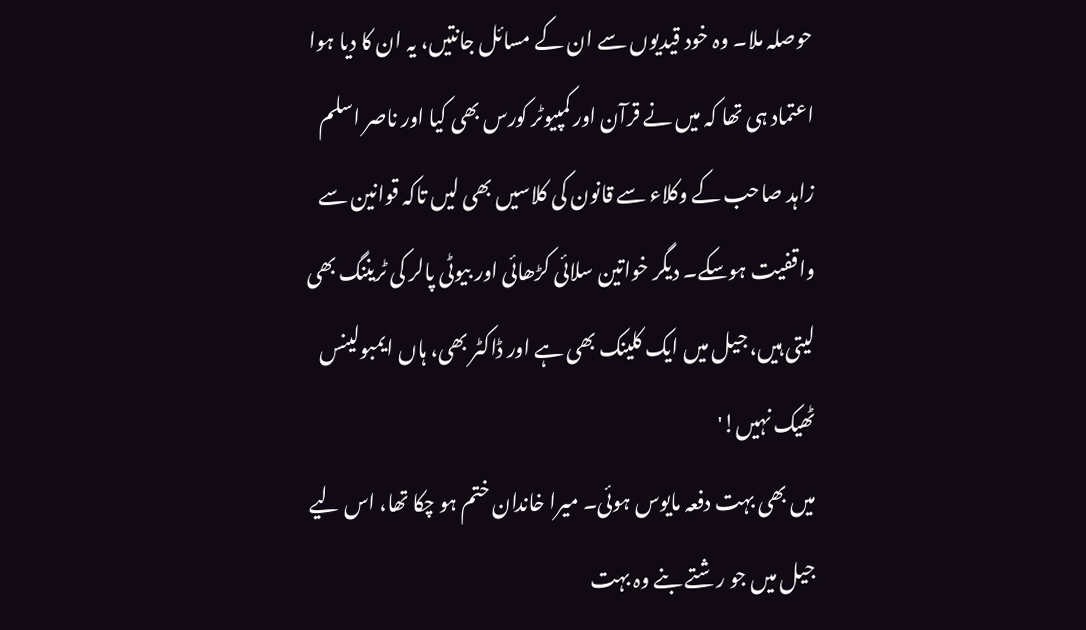حوصلہ ملا۔ وہ خود قیدیوں سے ان کے مسائل جانتیں، یہ ان کا دیا ہوا اعتماد ہی تھا کہ میں نے قرآن اور کمپیوٹر کورس بھی کیا اور ناصر اسلم زاہد صاحب کے وکلاء سے قانون کی کلاسیں بھی لیں تاکہ قوانین سے واقفیت ہوسکے۔ دیگر خواتین سلائی کڑھائی اور بیوٹی پالر کی ٹریننگ بھی لیتی ہیں، جیل میں ایک کلینک بھی ہے اور ڈاکٹر بھی، ہاں ایمبولینس ٹھیک نہیں!'
میں بھی بہت دفعہ مایوس ہوئی۔ میرا خاندان ختم ہو چکا تھا، اس لیے جیل میں جو رشتے بنے وہ بہت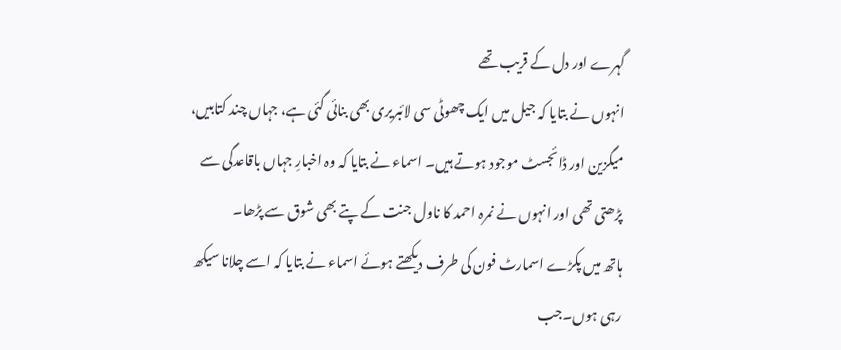گہرے اور دل کے قریب تھے
انہوں نے بتایا کہ جیل میں ایک چھوٹی سی لائبریری بھی بنائی گئی ہے، جہاں چند کتابیں، میگزین اور ڈائجسٹ موجود ہوتے ہیں۔ اسماء نے بتایا کہ وہ اخبارِ جہاں باقاعدگی سے پڑھتی تھی اور انہوں نے نمرہ احمد کا ناول جنت کے پتے بھی شوق سے پڑھا۔
ہاتھ میں پکڑے اسمارٹ فون کی طرف دیکھتے ہوئے اسماء نے بتایا کہ اسے چلانا سیکھ رہی ہوں۔جب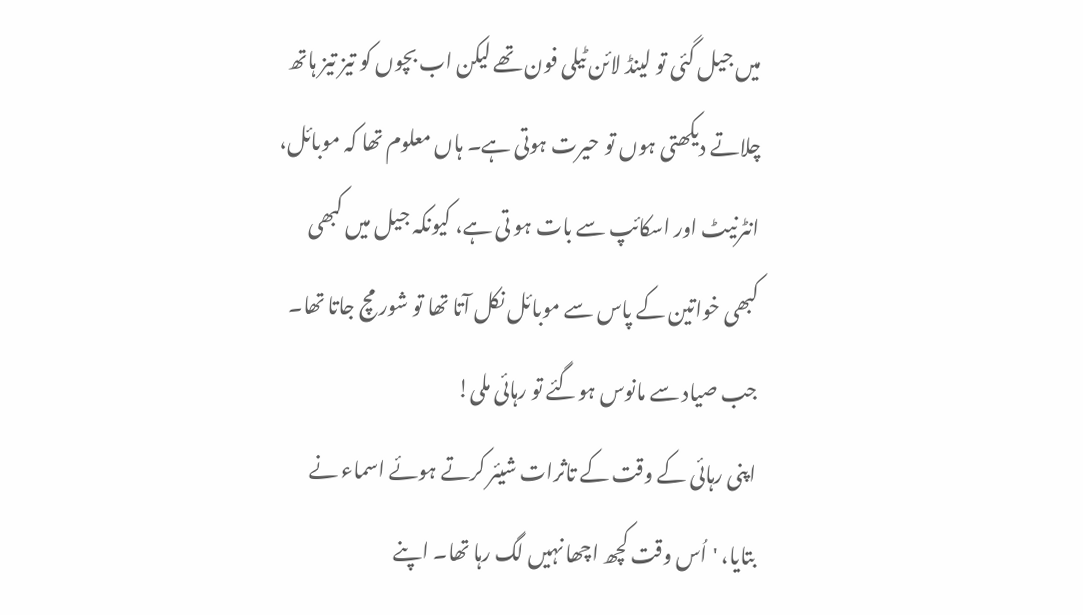میں جیل گئی تو لینڈ لائن ٹیلی فون تھے لیکن اب بچوں کو تیز تیز ہاتھ چلاتے دیکھتی ہوں تو حیرت ہوتی ہے۔ ہاں معلوم تھا کہ موبائل، انٹرنیٹ اور اسکائپ سے بات ہو تی ہے، کیونکہ جیل میں کبھی کبھی خواتین کے پاس سے موبائل نکل آتا تھا تو شور مچ جاتا تھا۔
جب صیاد سے مانوس ہوگئے تو رہائی ملی!
اپنی رہائی کے وقت کے تاثرات شیئر کرتے ہوئے اسماء نے بتایا، 'اُس وقت کچھ اچھا نہیں لگ رہا تھا۔ اپنے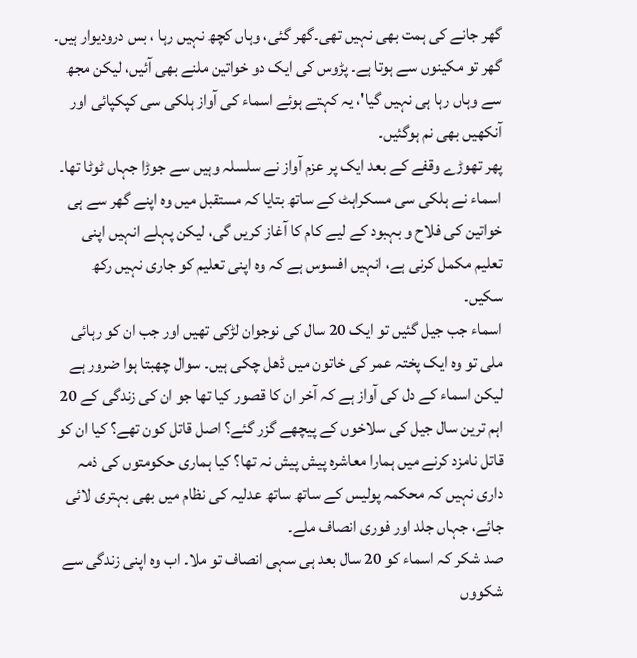گھر جانے کی ہمت بھی نہیں تھی۔گھر گئی، وہاں کچھ نہیں رہا ، بس درودیوار ہیں۔ گھر تو مکینوں سے ہوتا ہے۔ پڑوس کی ایک دو خواتین ملنے بھی آئیں، لیکن مجھ سے وہاں رہا ہی نہیں گیا'، یہ کہتے ہوئے اسماء کی آواز ہلکی سی کپکپائی اور آنکھیں بھی نم ہوگئیں۔
پھر تھوڑے وقفے کے بعد ایک پر عزم آواز نے سلسلہ وہیں سے جوڑا جہاں ٹوٹا تھا۔ اسماء نے ہلکی سی مسکراہٹ کے ساتھ بتایا کہ مستقبل میں وہ اپنے گھر سے ہی خواتین کی فلاح و بہبود کے لیے کام کا آغاز کریں گی، لیکن پہلے انہیں اپنی تعلیم مکمل کرنی ہے، انہیں افسوس ہے کہ وہ اپنی تعلیم کو جاری نہیں رکھ سکیں۔
اسماء جب جیل گئیں تو ایک 20 سال کی نوجوان لڑکی تھیں اور جب ان کو رہائی ملی تو وہ ایک پختہ عمر کی خاتون میں ڈھل چکی ہیں۔ سوال چھبتا ہوا ضرور ہے لیکن اسماء کے دل کی آواز ہے کہ آخر ان کا قصور کیا تھا جو ان کی زندگی کے 20 اہم ترین سال جیل کی سلاخوں کے پیچھے گزر گئے؟ اصل قاتل کون تھے؟ کیا ان کو قاتل نامزد کرنے میں ہمارا معاشرہ پیش پیش نہ تھا؟ کیا ہماری حکومتوں کی ذمہ داری نہیں کہ محکمہ پولیس کے ساتھ ساتھ عدلیہ کی نظام میں بھی بہتری لائی جائے، جہاں جلد اور فوری انصاف ملے۔
صد شکر کہ اسماء کو 20 سال بعد ہی سہی انصاف تو ملا۔ اب وہ اپنی زندگی سے شکووں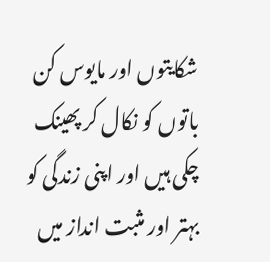شکایتوں اور مایوس کن باتوں کو نکال کر پھینک چکی ہیں اور اپنی زندگی کو بہتر اور مثبت انداز میں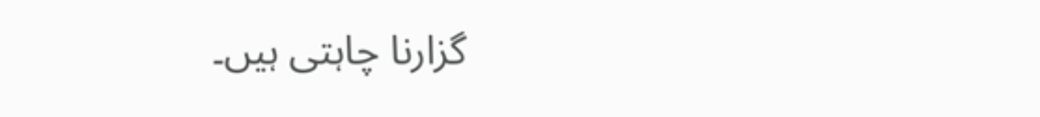گزارنا چاہتی ہیں۔